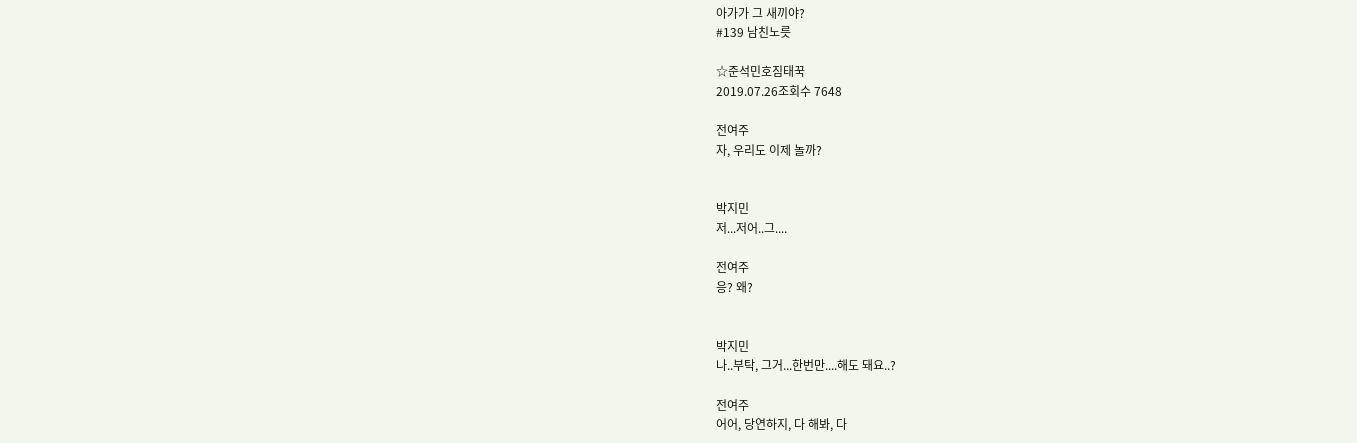아가가 그 새끼야?
#139 남친노릇

☆준석민호짐태꾹
2019.07.26조회수 7648

전여주
자, 우리도 이제 놀까?


박지민
저...저어..그....

전여주
응? 왜?


박지민
나..부탁, 그거...한번만....해도 돼요..?

전여주
어어, 당연하지, 다 해봐, 다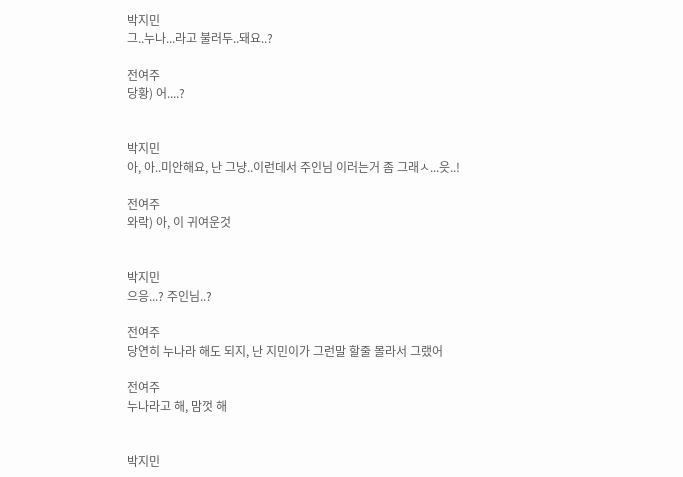박지민
그..누나...라고 불러두..돼요..?

전여주
당황) 어....?


박지민
아, 아..미안해요, 난 그냥..이런데서 주인님 이러는거 좀 그래ㅅ...읏..!

전여주
와락) 아, 이 귀여운것


박지민
으응...? 주인님..?

전여주
당연히 누나라 해도 되지, 난 지민이가 그런말 할줄 몰라서 그랬어

전여주
누나라고 해, 맘껏 해


박지민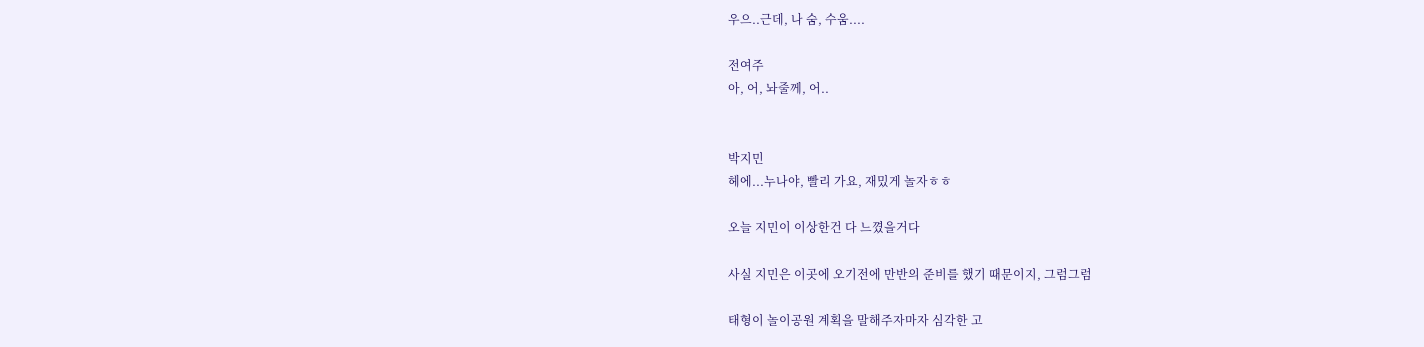우으..근데, 나 숨, 수움....

전여주
아, 어, 놔줄께, 어..


박지민
헤에...누나야, 빨리 가요, 재밌게 놀자ㅎㅎ

오늘 지민이 이상한건 다 느꼈을거다

사실 지민은 이곳에 오기전에 만반의 준비를 했기 때문이지, 그럼그럼

태형이 놀이공원 계획을 말해주자마자 심각한 고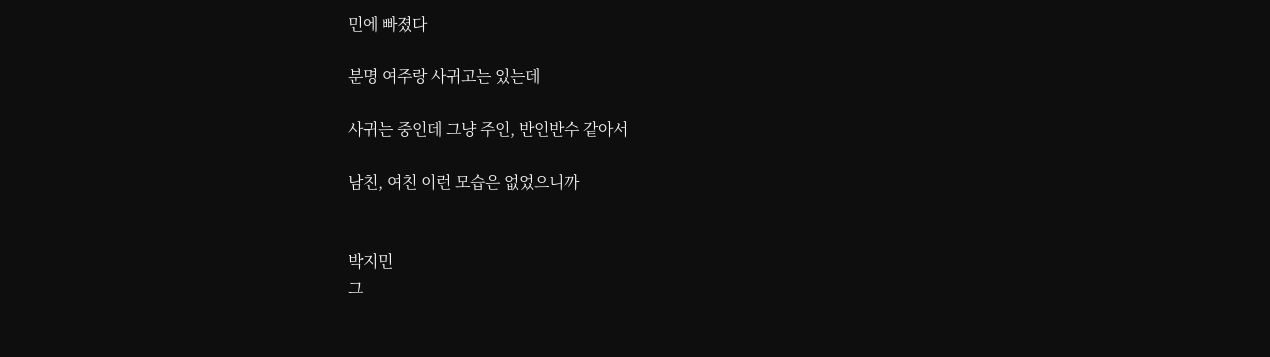민에 빠졌다

분명 여주랑 사귀고는 있는데

사귀는 중인데 그냥 주인, 반인반수 같아서

남친, 여친 이런 모습은 없었으니까


박지민
그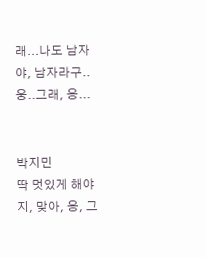래...나도 남자야, 남자라구..웅..그래, 응...


박지민
딱 멋있게 해야지, 맞아, 응, 그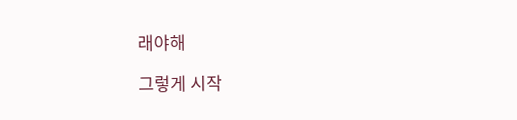래야해

그렇게 시작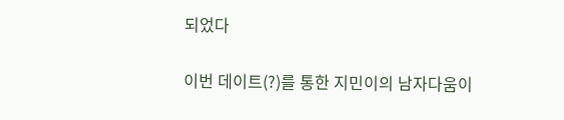되었다

이번 데이트(?)를 통한 지민이의 남자다움이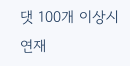댓 100개 이상시 연재